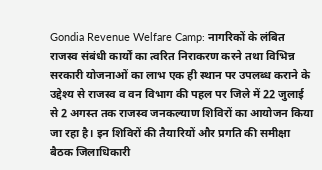Gondia Revenue Welfare Camp: नागरिकों के लंबित राजस्व संबंधी कार्यों का त्वरित निराकरण करने तथा विभिन्न सरकारी योजनाओं का लाभ एक ही स्थान पर उपलब्ध कराने के उद्देश्य से राजस्व व वन विभाग की पहल पर जिले में 22 जुलाई से 2 अगस्त तक राजस्व जनकल्याण शिविरों का आयोजन किया जा रहा है। इन शिविरों की तैयारियों और प्रगति की समीक्षा बैठक जिलाधिकारी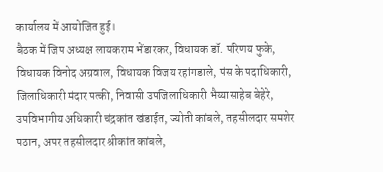कार्यालय में आयोजित हुई।
बैठक में जिप अध्यक्ष लायकराम भेंडारकर, विधायक डॉ. परिणय फुके, विधायक विनोद अग्रवाल, विधायक विजय रहांगडाले, पंस के पदाधिकारी, जिलाधिकारी मंदार पत्की, निवासी उपजिलाधिकारी भैय्यासाहेब बेहेरे, उपविभागीय अधिकारी चंद्रकांत खंडाईत, ज्योती कांबले, तहसीलदार समशेर पठान, अपर तहसीलदार श्रीकांत कांबले,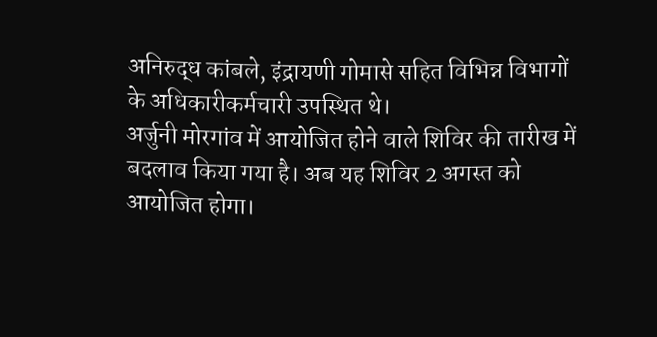अनिरुद्ध कांबले, इंद्रायणी गोमासे सहित विभिन्न विभागों के अधिकारीकर्मचारी उपस्थित थे।
अर्जुनी मोरगांव में आयोजित होने वाले शिविर की तारीख में बदलाव किया गया है। अब यह शिविर 2 अगस्त को आयोजित होगा।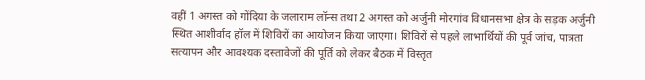वहीं 1 अगस्त को गोंदिया के जलाराम लॉन्स तथा 2 अगस्त को अर्जुनी मोरगांव विधानसभा क्षेत्र के सड़क अर्जुनी स्थित आशीर्वाद हॉल में शिविरों का आयोजन किया जाएगा। शिविरों से पहले लाभार्थियों की पूर्व जांच, पात्रता सत्यापन और आवश्यक दस्तावेजों की पूर्ति को लेकर बैठक में विस्तृत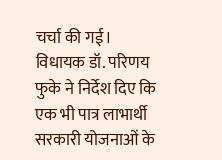चर्चा की गई।
विधायक डॉ. परिणय फुके ने निर्देश दिए कि एक भी पात्र लाभार्थी सरकारी योजनाओं के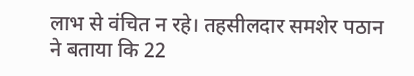लाभ से वंचित न रहे। तहसीलदार समशेर पठान ने बताया कि 22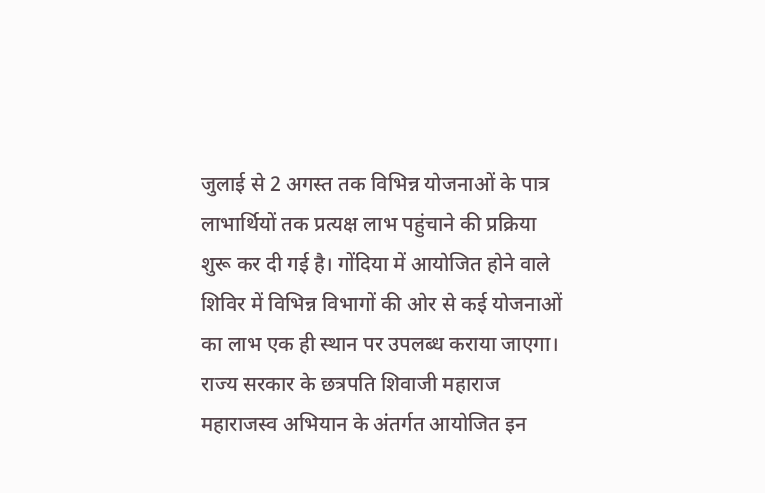जुलाई से 2 अगस्त तक विभिन्न योजनाओं के पात्र लाभार्थियों तक प्रत्यक्ष लाभ पहुंचाने की प्रक्रिया शुरू कर दी गई है। गोंदिया में आयोजित होने वाले शिविर में विभिन्न विभागों की ओर से कई योजनाओं का लाभ एक ही स्थान पर उपलब्ध कराया जाएगा।
राज्य सरकार के छत्रपति शिवाजी महाराज महाराजस्व अभियान के अंतर्गत आयोजित इन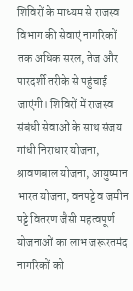शिविरों के माध्यम से राजस्व विभाग की सेवाएं नागरिकों तक अधिक सरल, तेज और पारदर्शी तरीके से पहुंचाई जाएंगी। शिविरों में राजस्व संबंधी सेवाओं के साथ संजय गांधी निराधार योजना, श्रावणबाल योजना, आयुष्मान भारत योजना, वनपट्टे व जमीन पट्टे वितरण जैसी महत्वपूर्ण योजनाओं का लाभ जरूरतमंद नागरिकों को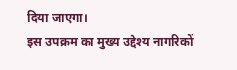दिया जाएगा।
इस उपक्रम का मुख्य उद्देश्य नागरिकों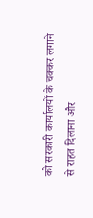को सरकारी कार्यालयों के चक्कर लगाने से राहत दिलाना और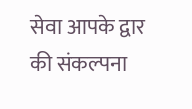सेवा आपके द्वार की संकल्पना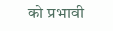को प्रभावी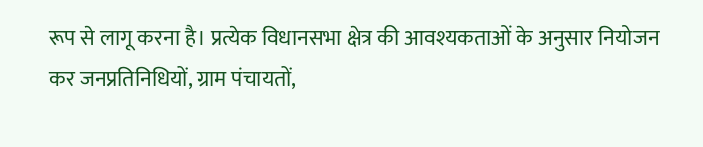रूप से लागू करना है। प्रत्येक विधानसभा क्षेत्र की आवश्यकताओं के अनुसार नियोजन कर जनप्रतिनिधियों, ग्राम पंचायतों,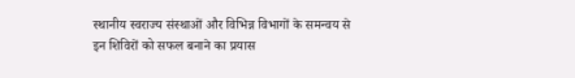स्थानीय स्वराज्य संस्थाओं और विभिन्न विभागों के समन्वय से इन शिविरों को सफल बनाने का प्रयास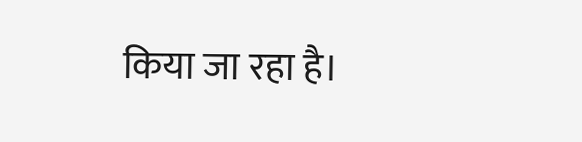किया जा रहा है।